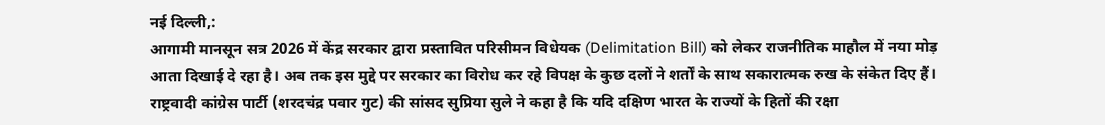नई दिल्ली,:
आगामी मानसून सत्र 2026 में केंद्र सरकार द्वारा प्रस्तावित परिसीमन विधेयक (Delimitation Bill) को लेकर राजनीतिक माहौल में नया मोड़ आता दिखाई दे रहा है। अब तक इस मुद्दे पर सरकार का विरोध कर रहे विपक्ष के कुछ दलों ने शर्तों के साथ सकारात्मक रुख के संकेत दिए हैं।
राष्ट्रवादी कांग्रेस पार्टी (शरदचंद्र पवार गुट) की सांसद सुप्रिया सुले ने कहा है कि यदि दक्षिण भारत के राज्यों के हितों की रक्षा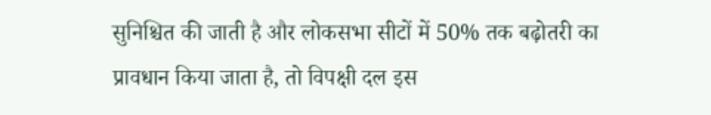सुनिश्चित की जाती है और लोकसभा सीटों में 50% तक बढ़ोतरी का प्रावधान किया जाता है, तो विपक्षी दल इस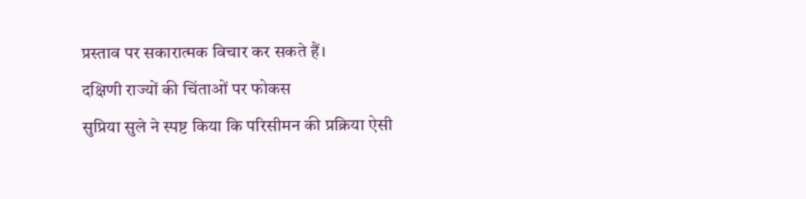प्रस्ताव पर सकारात्मक विचार कर सकते हैं।
दक्षिणी राज्यों की चिंताओं पर फोकस
सुप्रिया सुले ने स्पष्ट किया कि परिसीमन की प्रक्रिया ऐसी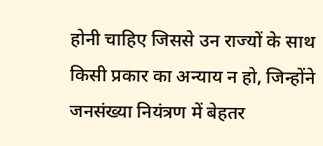होनी चाहिए जिससे उन राज्यों के साथ किसी प्रकार का अन्याय न हो, जिन्होंने जनसंख्या नियंत्रण में बेहतर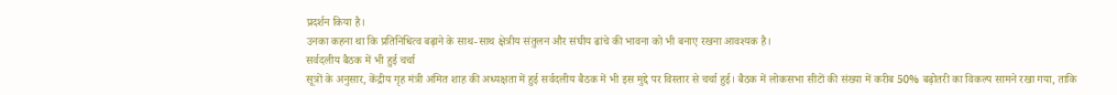प्रदर्शन किया है।
उनका कहना था कि प्रतिनिधित्व बढ़ाने के साथ-साथ क्षेत्रीय संतुलन और संघीय ढांचे की भावना को भी बनाए रखना आवश्यक है।
सर्वदलीय बैठक में भी हुई चर्चा
सूत्रों के अनुसार, केंद्रीय गृह मंत्री अमित शाह की अध्यक्षता में हुई सर्वदलीय बैठक में भी इस मुद्दे पर विस्तार से चर्चा हुई। बैठक में लोकसभा सीटों की संख्या में करीब 50% बढ़ोतरी का विकल्प सामने रखा गया, ताकि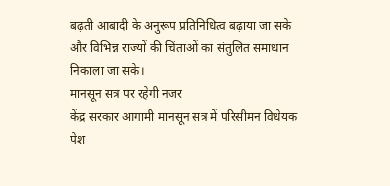बढ़ती आबादी के अनुरूप प्रतिनिधित्व बढ़ाया जा सके और विभिन्न राज्यों की चिंताओं का संतुलित समाधान निकाला जा सके।
मानसून सत्र पर रहेगी नजर
केंद्र सरकार आगामी मानसून सत्र में परिसीमन विधेयक पेश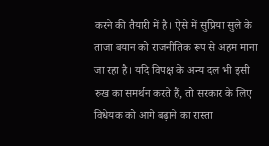करने की तैयारी में है। ऐसे में सुप्रिया सुले के ताजा बयान को राजनीतिक रूप से अहम माना जा रहा है। यदि विपक्ष के अन्य दल भी इसी रुख का समर्थन करते हैं, तो सरकार के लिए विधेयक को आगे बढ़ाने का रास्ता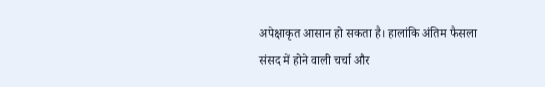अपेक्षाकृत आसान हो सकता है। हालांकि अंतिम फैसला संसद में होने वाली चर्चा और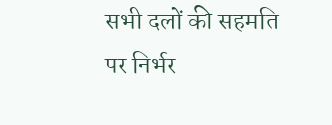सभी दलों की सहमति पर निर्भर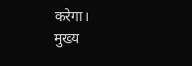करेगा।
मुख्य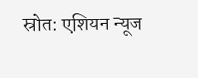स्रोत: एशियन न्यूज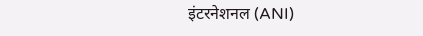इंटरनेशनल (ANI)